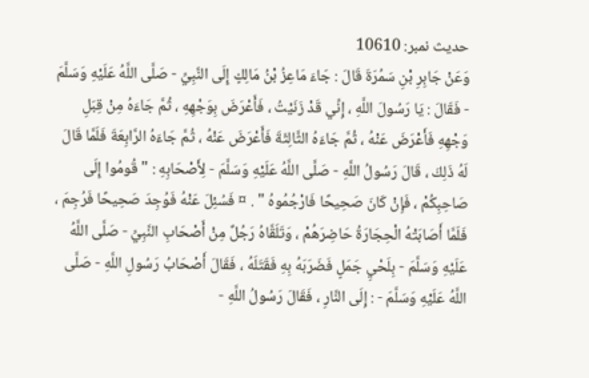حدیث نمبر: 10610
وَعَنْ جَابِرِ بْنِ سَمُرَةَ قَالَ : جَاءَ مَاعِزُ بْنُ مَالِكٍ إِلَى النَّبِيِّ - صَلَّى اللَّهُ عَلَيْهِ وَسَلَّمَ - فَقَالَ : يَا رَسُولَ اللَّهِ ، إِنِّي قَدْ زَنَيْتُ ، فَأَعْرَضَ بِوَجْهِهِ ، ثُمَّ جَاءَهُ مِنْ قِبَلِ وَجْهِهِ فَأَعْرَضَ عَنْهُ ، ثُمَّ جَاءَهُ الثَّالِثَةَ فَأَعْرَضَ عَنْهُ ، ثُمَّ جَاءَهُ الرَّابِعَةَ فَلَمَّا قَالَ لَهُ ذَلِكَ ، قَالَ رَسُولُ اللَّهِ - صَلَّى اللَّهُ عَلَيْهِ وَسَلَّمَ - لِأَصْحَابِهِ : " قُومُوا إِلَى صَاحِبِكُمْ ، فَإِنْ كَانَ صَحِيحًا فَارْجُمُوهُ " . ¤ فَسُئِلَ عَنْهُ فَوُجِدَ صَحِيحًا فَرُجِمَ ، فَلَمَّا أَصَابَتْهُ الْحِجَارَةُ حَاضِرَهُمْ ، وَتَلَقَّاهُ رَجُلٌ مِنْ أَصْحَابِ النَّبِيِّ - صَلَّى اللَّهُ عَلَيْهِ وَسَلَّمَ - بِلَحْيِ جَمَلٍ فَضَرَبَهُ بِهِ فَقَتَلَهُ ، فَقَالَ أَصْحَابُ رَسُولِ اللَّهِ - صَلَّى اللَّهُ عَلَيْهِ وَسَلَّمَ - : إِلَى النَّارِ ، فَقَالَ رَسُولُ اللَّهِ -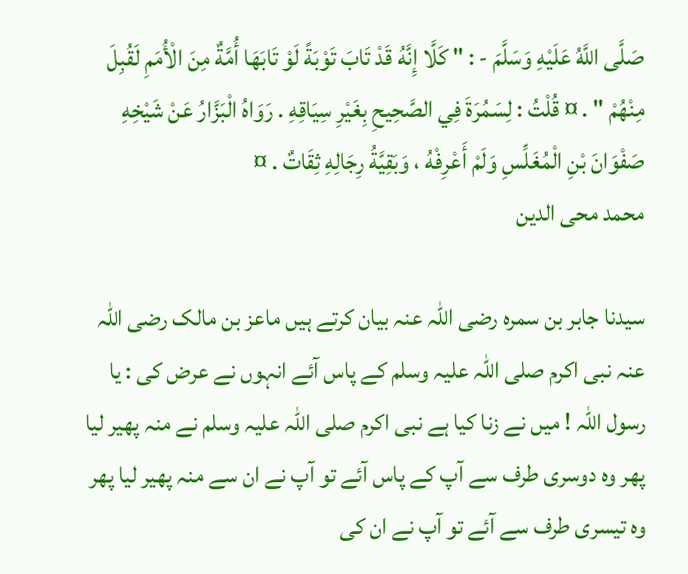صَلَّى اللَّهُ عَلَيْهِ وَسَلَّمَ - : " كَلَّا إِنَّهُ قَدْ تَابَ تَوْبَةً لَوْ تَابَهَا أُمَّةٌ مِنَ الْأُمَمِ لَقُبِلَ مِنْهُمْ " . ¤ قُلْتُ : لِسَمُرَةَ فِي الصَّحِيحِ بِغَيْرِ سِيَاقِهِ . رَوَاهُ الْبَزَّارُ عَنْ شَيْخِهِ صَفْوَانَ بْنِ الْمُغَلِّسِ وَلَمْ أَعْرِفْهُ ، وَبَقِيَّةُ رِجَالِهِ ثِقَاتٌ . ¤
محمد محی الدین

سیدنا جابر بن سمرہ رضی اللہ عنہ بیان کرتے ہیں ماعز بن مالک رضی اللہ عنہ نبی اکرم صلی اللہ علیہ وسلم کے پاس آئے انہوں نے عرض کی : یا رسول اللہ ! میں نے زنا کیا ہے نبی اکرم صلی اللہ علیہ وسلم نے منہ پھیر لیا پھر وہ دوسری طرف سے آپ کے پاس آئے تو آپ نے ان سے منہ پھیر لیا پھر وہ تیسری طرف سے آئے تو آپ نے ان کی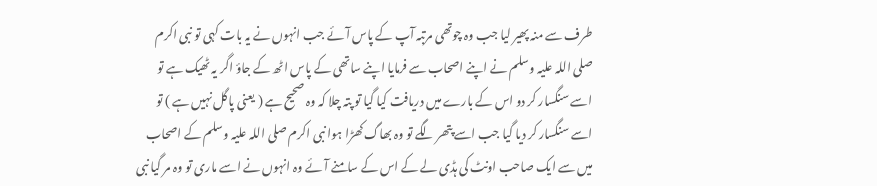طرف سے منہ پھیر لیا جب وہ چوتھی مرتبہ آپ کے پاس آئے جب انہوں نے یہ بات کہی تو نبی اکرم صلی اللہ علیہ وسلم نے اپنے اصحاب سے فرمایا اپنے ساتھی کے پاس اٹھ کے جاؤ اگر یہ ٹھیک ہے تو اسے سنگسار کر دو اس کے بارے میں دریافت کیا گیا تو پتہ چلا کہ وہ صحیح ہے ( یعنی پاگل نہیں ہے ) تو اسے سنگسار کر دیا گیا جب اسے پتھر لگے تو وہ بھاگ کھڑا ہوا نبی اکرم صلی اللہ علیہ وسلم کے اصحاب میں سے ایک صاحب اونٹ کی ہڈی لے کے اس کے سامنے آئے وہ انہوں نے اسے ماری تو وہ مر گیا نبی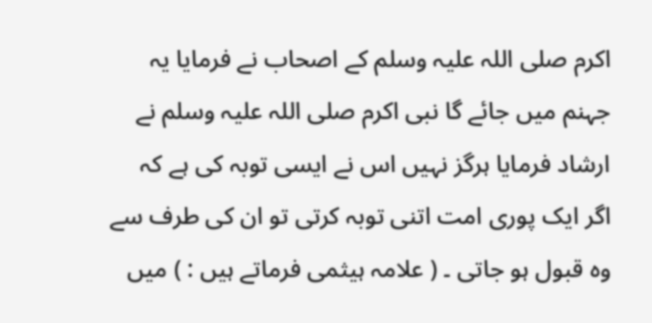اکرم صلی اللہ علیہ وسلم کے اصحاب نے فرمایا یہ جہنم میں جائے گا نبی اکرم صلی اللہ علیہ وسلم نے ارشاد فرمایا ہرگز نہیں اس نے ایسی توبہ کی ہے کہ اگر ایک پوری امت اتنی توبہ کرتی تو ان کی طرف سے وہ قبول ہو جاتی ۔ ( علامہ ہیثمی فرماتے ہیں : ) میں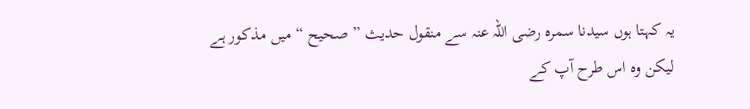یہ کہتا ہوں سیدنا سمرہ رضی اللہ عنہ سے منقول حدیث ” صحیح “ میں مذکور ہے لیکن وہ اس طرح آپ کے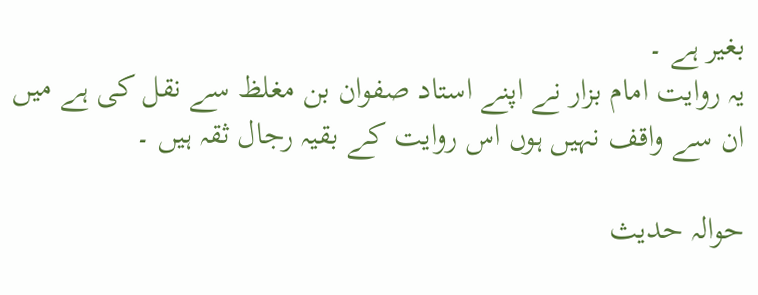بغیر ہے ۔
یہ روایت امام بزار نے اپنے استاد صفوان بن مغلظ سے نقل کی ہے میں ان سے واقف نہیں ہوں اس روایت کے بقیہ رجال ثقہ ہیں ۔

حوالہ حدیث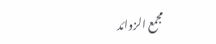مجمع الزوائد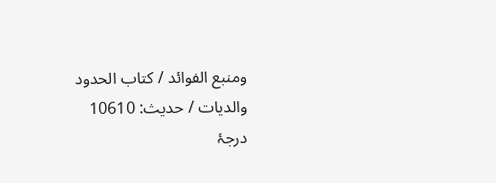ومنبع الفوائد / كتاب الحدود والديات / حدیث: 10610
درجۂ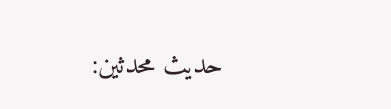حدیث محدثین: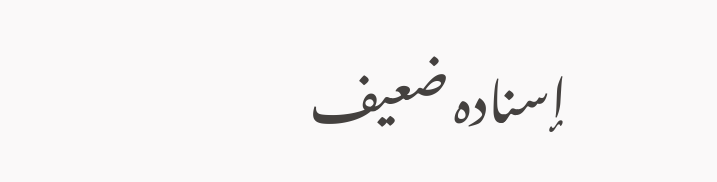إسنادہ ضعیف